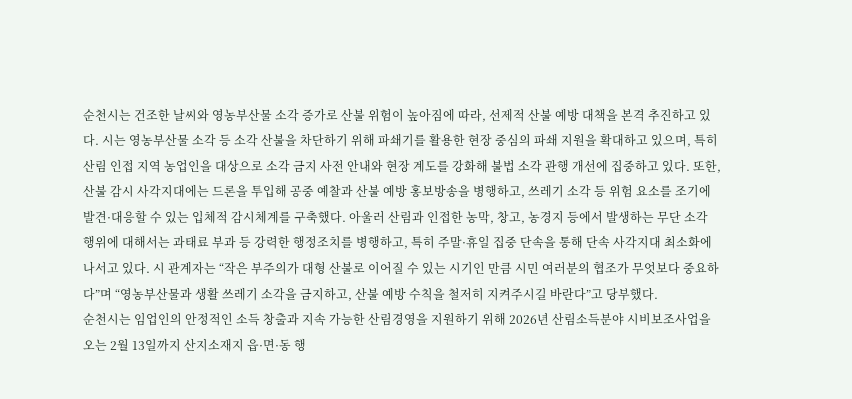순천시는 건조한 날씨와 영농부산물 소각 증가로 산불 위험이 높아짐에 따라, 선제적 산불 예방 대책을 본격 추진하고 있다. 시는 영농부산물 소각 등 소각 산불을 차단하기 위해 파쇄기를 활용한 현장 중심의 파쇄 지원을 확대하고 있으며, 특히 산림 인접 지역 농업인을 대상으로 소각 금지 사전 안내와 현장 계도를 강화해 불법 소각 관행 개선에 집중하고 있다. 또한, 산불 감시 사각지대에는 드론을 투입해 공중 예찰과 산불 예방 홍보방송을 병행하고, 쓰레기 소각 등 위험 요소를 조기에 발견·대응할 수 있는 입체적 감시체계를 구축했다. 아울러 산림과 인접한 농막, 창고, 농경지 등에서 발생하는 무단 소각 행위에 대해서는 과태료 부과 등 강력한 행정조치를 병행하고, 특히 주말·휴일 집중 단속을 통해 단속 사각지대 최소화에 나서고 있다. 시 관계자는 “작은 부주의가 대형 산불로 이어질 수 있는 시기인 만큼 시민 여러분의 협조가 무엇보다 중요하다”며 “영농부산물과 생활 쓰레기 소각을 금지하고, 산불 예방 수칙을 철저히 지켜주시길 바란다”고 당부했다.
순천시는 임업인의 안정적인 소득 창출과 지속 가능한 산림경영을 지원하기 위해 2026년 산림소득분야 시비보조사업을 오는 2월 13일까지 산지소재지 읍·면·동 행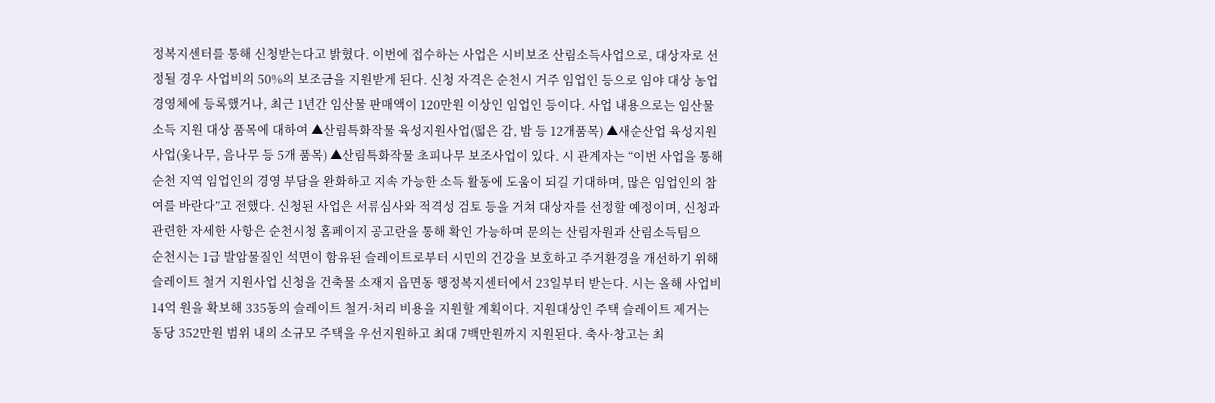정복지센터를 통해 신청받는다고 밝혔다. 이번에 접수하는 사업은 시비보조 산림소득사업으로, 대상자로 선정될 경우 사업비의 50%의 보조금을 지원받게 된다. 신청 자격은 순천시 거주 임업인 등으로 임야 대상 농업경영체에 등록했거나, 최근 1년간 임산물 판매액이 120만원 이상인 임업인 등이다. 사업 내용으로는 임산물 소득 지원 대상 품목에 대하여 ▲산림특화작물 육성지원사업(떫은 감, 밤 등 12개품목) ▲새순산업 육성지원사업(옻나무, 음나무 등 5개 품목) ▲산림특화작물 초피나무 보조사업이 있다. 시 관계자는 “이번 사업을 통해 순천 지역 임업인의 경영 부담을 완화하고 지속 가능한 소득 활동에 도움이 되길 기대하며, 많은 임업인의 참여를 바란다”고 전했다. 신청된 사업은 서류심사와 적격성 검토 등을 거쳐 대상자를 선정할 예정이며, 신청과 관련한 자세한 사항은 순천시청 홈페이지 공고란을 통해 확인 가능하며 문의는 산림자원과 산림소득팀으
순천시는 1급 발암물질인 석면이 함유된 슬레이트로부터 시민의 건강을 보호하고 주거환경을 개선하기 위해 슬레이트 철거 지원사업 신청을 건축물 소재지 읍면동 행정복지센터에서 23일부터 받는다. 시는 올해 사업비 14억 원을 확보해 335동의 슬레이트 철거·처리 비용을 지원할 계획이다. 지원대상인 주택 슬레이트 제거는 동당 352만원 범위 내의 소규모 주택을 우선지원하고 최대 7백만원까지 지원된다. 축사·창고는 최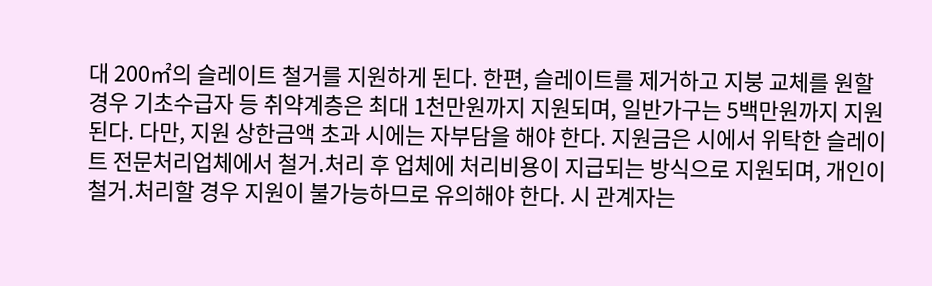대 200㎡의 슬레이트 철거를 지원하게 된다. 한편, 슬레이트를 제거하고 지붕 교체를 원할 경우 기초수급자 등 취약계층은 최대 1천만원까지 지원되며, 일반가구는 5백만원까지 지원된다. 다만, 지원 상한금액 초과 시에는 자부담을 해야 한다. 지원금은 시에서 위탁한 슬레이트 전문처리업체에서 철거․처리 후 업체에 처리비용이 지급되는 방식으로 지원되며, 개인이 철거․처리할 경우 지원이 불가능하므로 유의해야 한다. 시 관계자는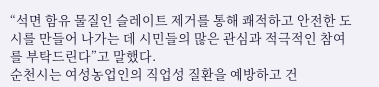“석면 함유 물질인 슬레이트 제거를 통해 쾌적하고 안전한 도시를 만들어 나가는 데 시민들의 많은 관심과 적극적인 참여를 부탁드린다”고 말했다.
순천시는 여성농업인의 직업성 질환을 예방하고 건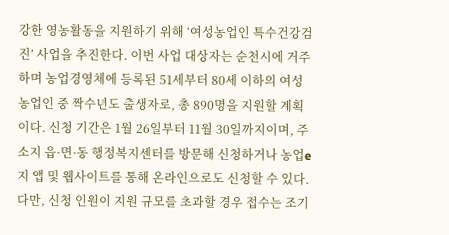강한 영농활동을 지원하기 위해 ‘여성농업인 특수건강검진’ 사업을 추진한다. 이번 사업 대상자는 순천시에 거주하며 농업경영체에 등록된 51세부터 80세 이하의 여성농업인 중 짝수년도 출생자로, 총 890명을 지원할 계획이다. 신청 기간은 1월 26일부터 11월 30일까지이며, 주소지 읍·면·동 행정복지센터를 방문해 신청하거나 농업e지 앱 및 웹사이트를 통해 온라인으로도 신청할 수 있다. 다만, 신청 인원이 지원 규모를 초과할 경우 접수는 조기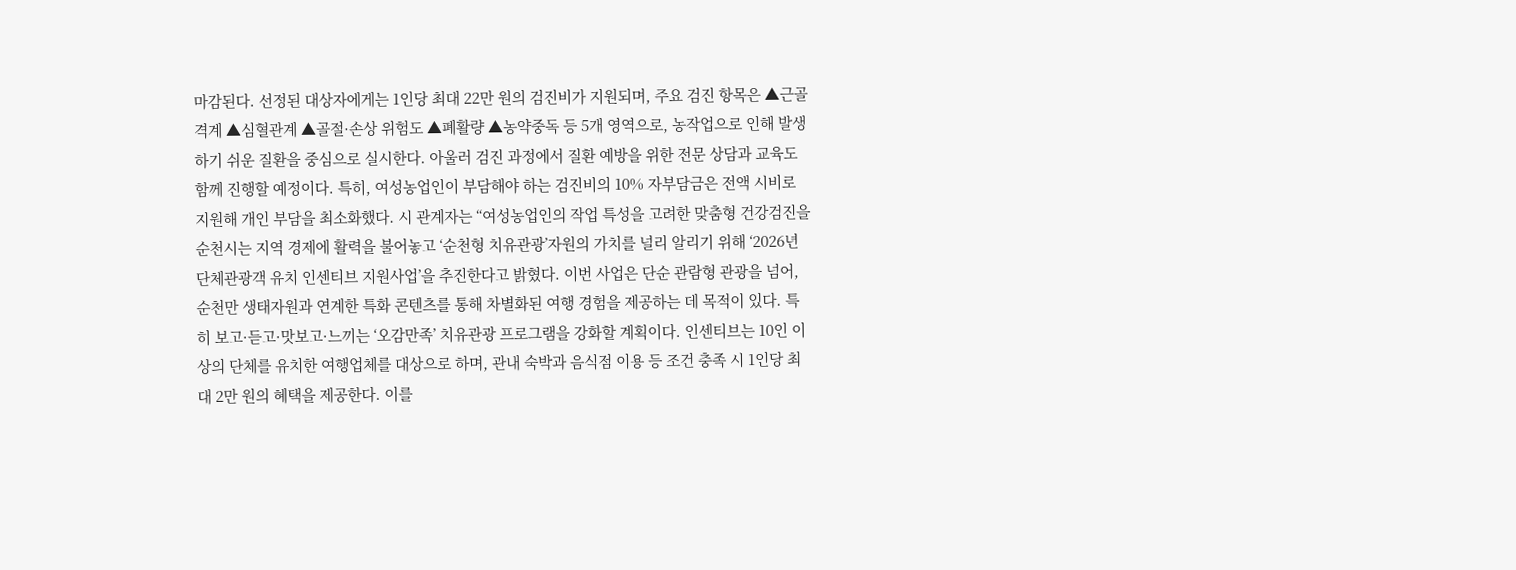마감된다. 선정된 대상자에게는 1인당 최대 22만 원의 검진비가 지원되며, 주요 검진 항목은 ▲근골격계 ▲심혈관계 ▲골절·손상 위험도 ▲폐활량 ▲농약중독 등 5개 영역으로, 농작업으로 인해 발생하기 쉬운 질환을 중심으로 실시한다. 아울러 검진 과정에서 질환 예방을 위한 전문 상담과 교육도 함께 진행할 예정이다. 특히, 여성농업인이 부담해야 하는 검진비의 10% 자부담금은 전액 시비로 지원해 개인 부담을 최소화했다. 시 관계자는 “여성농업인의 작업 특성을 고려한 맞춤형 건강검진을
순천시는 지역 경제에 활력을 불어놓고 ‘순천형 치유관광’자원의 가치를 널리 알리기 위해 ‘2026년 단체관광객 유치 인센티브 지원사업’을 추진한다고 밝혔다. 이번 사업은 단순 관람형 관광을 넘어, 순천만 생태자원과 연계한 특화 콘텐츠를 통해 차별화된 여행 경험을 제공하는 데 목적이 있다. 특히 보고·듣고·맛보고·느끼는 ‘오감만족’ 치유관광 프로그램을 강화할 계획이다. 인센티브는 10인 이상의 단체를 유치한 여행업체를 대상으로 하며, 관내 숙박과 음식점 이용 등 조건 충족 시 1인당 최대 2만 원의 혜택을 제공한다. 이를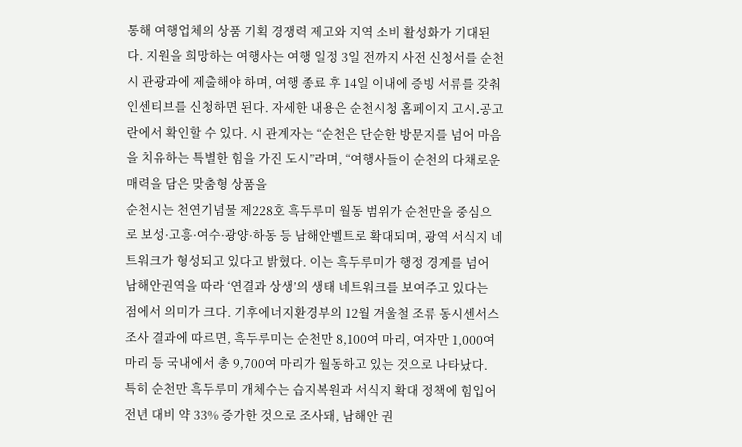통해 여행업체의 상품 기획 경쟁력 제고와 지역 소비 활성화가 기대된다. 지원을 희망하는 여행사는 여행 일정 3일 전까지 사전 신청서를 순천시 관광과에 제출해야 하며, 여행 종료 후 14일 이내에 증빙 서류를 갖춰 인센티브를 신청하면 된다. 자세한 내용은 순천시청 홈페이지 고시․공고란에서 확인할 수 있다. 시 관계자는 “순천은 단순한 방문지를 넘어 마음을 치유하는 특별한 힘을 가진 도시”라며, “여행사들이 순천의 다채로운 매력을 담은 맞춤형 상품을
순천시는 천연기념물 제228호 흑두루미 월동 범위가 순천만을 중심으로 보성·고흥·여수·광양·하동 등 남해안벨트로 확대되며, 광역 서식지 네트워크가 형성되고 있다고 밝혔다. 이는 흑두루미가 행정 경계를 넘어 남해안권역을 따라 ‘연결과 상생’의 생태 네트워크를 보여주고 있다는 점에서 의미가 크다. 기후에너지환경부의 12월 겨울철 조류 동시센서스 조사 결과에 따르면, 흑두루미는 순천만 8,100여 마리, 여자만 1,000여 마리 등 국내에서 총 9,700여 마리가 월동하고 있는 것으로 나타났다. 특히 순천만 흑두루미 개체수는 습지복원과 서식지 확대 정책에 힘입어 전년 대비 약 33% 증가한 것으로 조사돼, 남해안 권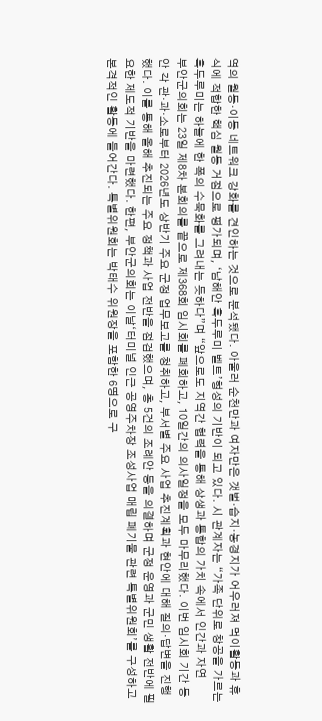역의 월동·이동 네트워크 강화를 견인하는 것으로 분석됐다. 아울러 순천만과 여자만은 갯벌·습지·농경지가 어우러져 먹이활동과 휴식에 적합한 핵심 월동 거점으로 평가되며, ‘남해안 흑두루미 벨트’형성의 기반이 되고 있다. 시 관계자는 “가족 단위로 창공을 가르는 흑두루미는 하늘에 한 폭의 수묵화를 그려내는 듯하다”며 “앞으로도 지역간 협력을 통해 상생과 통합의 가치 속에서 인간과 자연
부안군의회는 23일 제8차 본회의를 끝으로 제368회 임시회를 폐회하고, 10일간의 의사일정을 모두 마무리했다. 이번 임시회 기간 동안 각 관·과·소로부터 2026년도 상반기 주요 군정 업무보고를 청취하고, 부서별 주요 사업 추진계획과 현안에 대해 질의·답변을 진행했다. 이를 통해 올해 추진되는 주요 정책과 사업 전반을 점검했으며, 총 5건의 조례안 등을 의결하며 군정 운영과 군민 생활 전반에 필요한 제도적 기반을 마련했다. 한편, 부안군의회는 이날‘터미널 인근 공영주차장 조성사업 매립 폐기물 관련 특별위원회’를 구성하고 본격적인 활동에 들어간다. 특별위원회는 박태수 위원장을 포함한 6명으로 구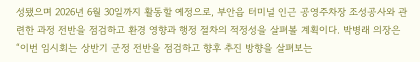성됐으며 2026년 6월 30일까지 활동할 예정으로, 부안읍 터미널 인근 공영주차장 조성공사와 관련한 과정 전반을 점검하고 환경 영향과 행정 절차의 적정성을 살펴볼 계획이다. 박병래 의장은 “이번 임시회는 상반기 군정 전반을 점검하고 향후 추진 방향을 살펴보는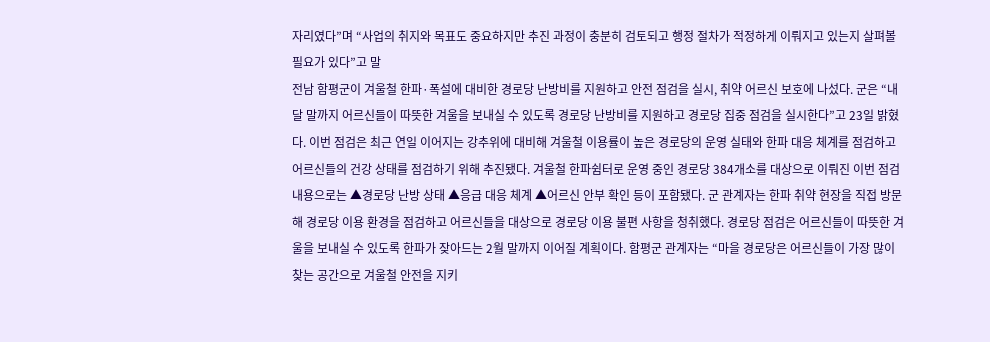자리였다”며 “사업의 취지와 목표도 중요하지만 추진 과정이 충분히 검토되고 행정 절차가 적정하게 이뤄지고 있는지 살펴볼 필요가 있다”고 말
전남 함평군이 겨울철 한파·폭설에 대비한 경로당 난방비를 지원하고 안전 점검을 실시, 취약 어르신 보호에 나섰다. 군은 “내달 말까지 어르신들이 따뜻한 겨울을 보내실 수 있도록 경로당 난방비를 지원하고 경로당 집중 점검을 실시한다”고 23일 밝혔다. 이번 점검은 최근 연일 이어지는 강추위에 대비해 겨울철 이용률이 높은 경로당의 운영 실태와 한파 대응 체계를 점검하고 어르신들의 건강 상태를 점검하기 위해 추진됐다. 겨울철 한파쉼터로 운영 중인 경로당 384개소를 대상으로 이뤄진 이번 점검 내용으로는 ▲경로당 난방 상태 ▲응급 대응 체계 ▲어르신 안부 확인 등이 포함됐다. 군 관계자는 한파 취약 현장을 직접 방문해 경로당 이용 환경을 점검하고 어르신들을 대상으로 경로당 이용 불편 사항을 청취했다. 경로당 점검은 어르신들이 따뜻한 겨울을 보내실 수 있도록 한파가 잦아드는 2월 말까지 이어질 계획이다. 함평군 관계자는 “마을 경로당은 어르신들이 가장 많이 찾는 공간으로 겨울철 안전을 지키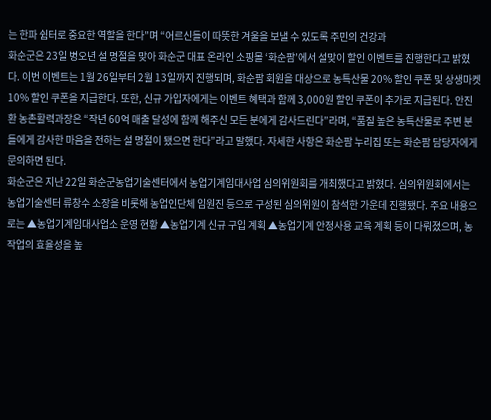는 한파 쉼터로 중요한 역할을 한다”며 “어르신들이 따뜻한 겨울을 보낼 수 있도록 주민의 건강과
화순군은 23일 병오년 설 명절을 맞아 화순군 대표 온라인 소핑몰 ‘화순팜’에서 설맞이 할인 이벤트를 진행한다고 밝혔다. 이번 이벤트는 1월 26일부터 2월 13일까지 진행되며, 화순팜 회원을 대상으로 농특산물 20% 할인 쿠폰 및 상생마켓 10% 할인 쿠폰을 지급한다. 또한, 신규 가입자에게는 이벤트 혜택과 함께 3,000원 할인 쿠폰이 추가로 지급된다. 안진환 농촌활력과장은 “작년 60억 매출 달성에 함께 해주신 모든 분에게 감사드린다”라며, “품질 높은 농특산물로 주변 분들에게 감사한 마음을 전하는 설 명절이 됐으면 한다”라고 말했다. 자세한 사항은 화순팜 누리집 또는 화순팜 담당자에게 문의하면 된다.
화순군은 지난 22일 화순군농업기술센터에서 농업기계임대사업 심의위원회를 개최했다고 밝혔다. 심의위원회에서는 농업기술센터 류창수 소장을 비롯해 농업인단체 임원진 등으로 구성된 심의위원이 참석한 가운데 진행됐다. 주요 내용으로는 ▲농업기계임대사업소 운영 현황 ▲농업기계 신규 구입 계획 ▲농업기계 안정사용 교육 계획 등이 다뤄졌으며, 농작업의 효율성을 높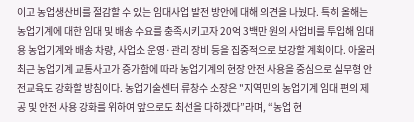이고 농업생산비를 절감할 수 있는 임대사업 발전 방안에 대해 의견을 나눴다. 특히 올해는 농업기계에 대한 임대 및 배송 수요를 충족시키고자 20억 3백만 원의 사업비를 투입해 임대용 농업기계와 배송 차량, 사업소 운영·관리 장비 등을 집중적으로 보강할 계획이다. 아울러 최근 농업기계 교통사고가 증가함에 따라 농업기계의 현장 안전 사용을 중심으로 실무형 안전교육도 강화할 방침이다. 농업기술센터 류창수 소장은 "지역민의 농업기계 임대 편의 제공 및 안전 사용 강화를 위하여 앞으로도 최선을 다하겠다”라며, “농업 현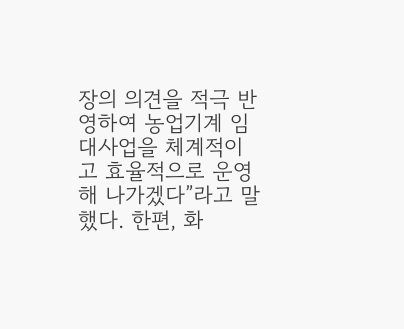장의 의견을 적극 반영하여 농업기계 임대사업을 체계적이고 효율적으로 운영해 나가겠다”라고 말했다. 한편, 화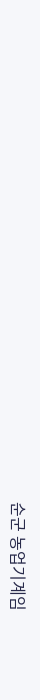순군 농업기계임